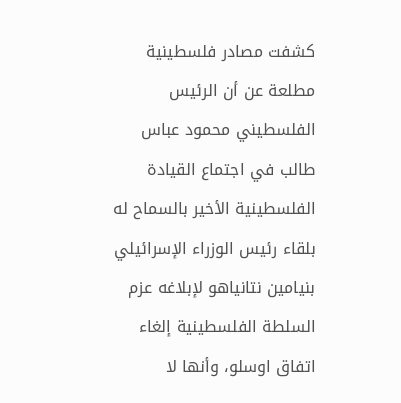كشفت مصادر فلسطينية مطلعة عن أن الرئيس الفلسطيني محمود عباس طالب في اجتماع القيادة الفلسطينية الأخير بالسماح له بلقاء رئيس الوزراء الإسرائيلي بنيامين نتانياهو لإبلاغه عزم السلطة الفلسطينية إلغاء اتفاق اوسلو، وأنها لا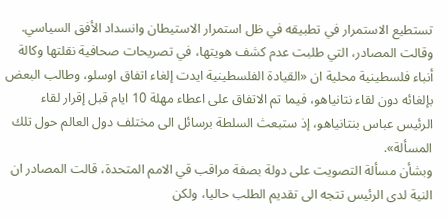تستطيع الاستمرار في تطبيقه في ظل استمرار الاستيطان وانسداد الأفق السياسي.
وقالت المصادر، التي طلبت عدم كشف هويتها، في تصريحات صحافية نقلتها وكالة أنباء فلسطينية محلية ان «القيادة الفلسطينية ايدت إلغاء اتفاق اوسلو، وطالب البعض بإلغائه دون لقاء نتانياهو، فيما تم الاتفاق على اعطاء مهلة 10 ايام قبل إقرار لقاء الرئيس عباس بنتانياهو، إذ ستبعث السلطة برسائل الى مختلف دول العالم حول تلك المسألة».
وبشأن مسألة التصويت على دولة بصفة مراقب قي الامم المتحدة، قالت المصادر ان النية لدى الرئيس تتجه الى تقديم الطلب حاليا، ولكن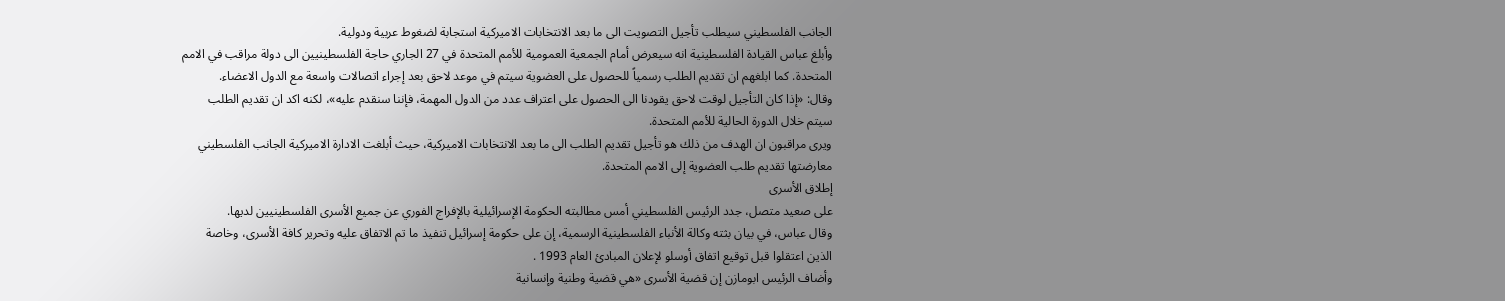الجانب الفلسطيني سيطلب تأجيل التصويت الى ما بعد الانتخابات الاميركية استجابة لضغوط عربية ودولية.
وأبلغ عباس القيادة الفلسطينية انه سيعرض أمام الجمعية العمومية للأمم المتحدة في 27 الجاري حاجة الفلسطينيين الى دولة مراقب في الامم المتحدة. كما ابلغهم ان تقديم الطلب رسمياً للحصول على العضوية سيتم في موعد لاحق بعد إجراء اتصالات واسعة مع الدول الاعضاء.
وقال: «إذا كان التأجيل لوقت لاحق يقودنا الى الحصول على اعتراف عدد من الدول المهمة، فإننا سنقدم عليه»، لكنه اكد ان تقديم الطلب سيتم خلال الدورة الحالية للأمم المتحدة.
ويرى مراقبون ان الهدف من ذلك هو تأجيل تقديم الطلب الى ما بعد الانتخابات الاميركية، حيث أبلغت الادارة الاميركية الجانب الفلسطيني معارضتها تقديم طلب العضوية إلى الامم المتحدة.
إطلاق الأسرى
على صعيد متصل، جدد الرئيس الفلسطيني أمس مطالبته الحكومة الإسرائيلية بالإفراج الفوري عن جميع الأسرى الفلسطينيين لديها.
وقال عباس، في بيان بثته وكالة الأنباء الفلسطينية الرسمية، إن على حكومة إسرائيل تنفيذ ما تم الاتفاق عليه وتحرير كافة الأسرى، وخاصة الذين اعتقلوا قبل توقيع اتفاق أوسلو لإعلان المبادئ العام 1993 .
وأضاف الرئيس ابومازن إن قضية الأسرى «هي قضية وطنية وإنسانية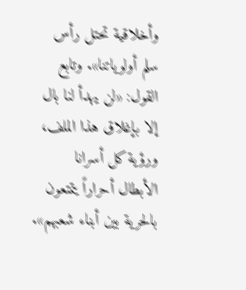وأخلاقية تحتل رأس سلم أولوياتنا». وتابع القول: «لن يهدأ لنا بال إلا بإغلاق هذا الملف، ورؤية كل أسرانا الأبطال أحراراً يتمتعون بالحرية بين أبناء شعبهم».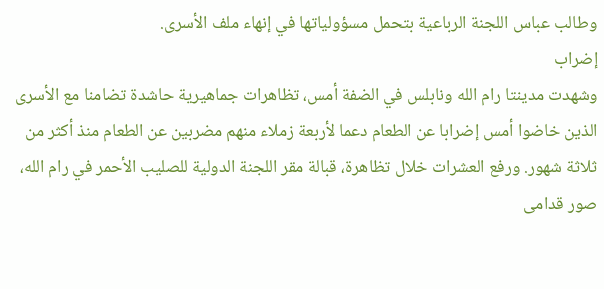وطالب عباس اللجنة الرباعية بتحمل مسؤولياتها في إنهاء ملف الأسرى.
إضراب
وشهدت مدينتا رام الله ونابلس في الضفة أمس، تظاهرات جماهيرية حاشدة تضامنا مع الأسرى الذين خاضوا أمس إضرابا عن الطعام دعما لأربعة زملاء منهم مضربين عن الطعام منذ أكثر من ثلاثة شهور. ورفع العشرات خلال تظاهرة، قبالة مقر اللجنة الدولية للصليب الأحمر في رام الله، صور قدامى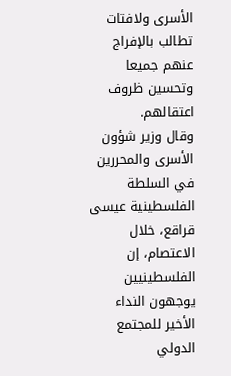الأسرى ولافتات تطالب بالإفراج عنهم جميعا وتحسين ظروف اعتقالهم.
وقال وزير شؤون الأسرى والمحررين في السلطة الفلسطينية عيسى قراقع، خلال الاعتصام، إن الفلسطينيين يوجهون النداء الأخير للمجتمع الدولي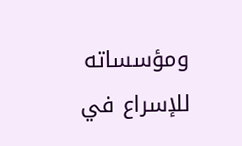ومؤسساته للإسراع في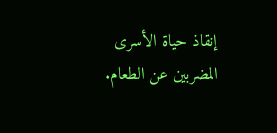إنقاذ حياة الأسرى المضربين عن الطعام.